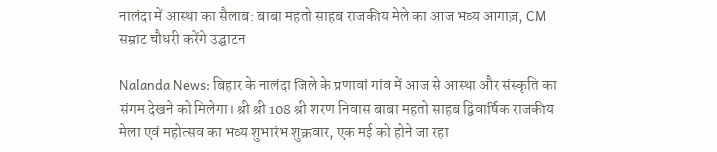नालंदा में आस्था का सैलाब: बाबा महतो साहब राजकीय मेले का आज भव्य आगाज़, CM सम्राट चौधरी करेंगे उद्घाटन

Nalanda News: बिहार के नालंदा जिले के प्रणावां गांव में आज से आस्था और संस्कृति का संगम देखने को मिलेगा। श्री श्री 108 श्री शरण निवास बाबा महतो साहब द्विवार्षिक राजकीय मेला एवं महोत्सव का भव्य शुभारंभ शुक्रवार, एक मई को होने जा रहा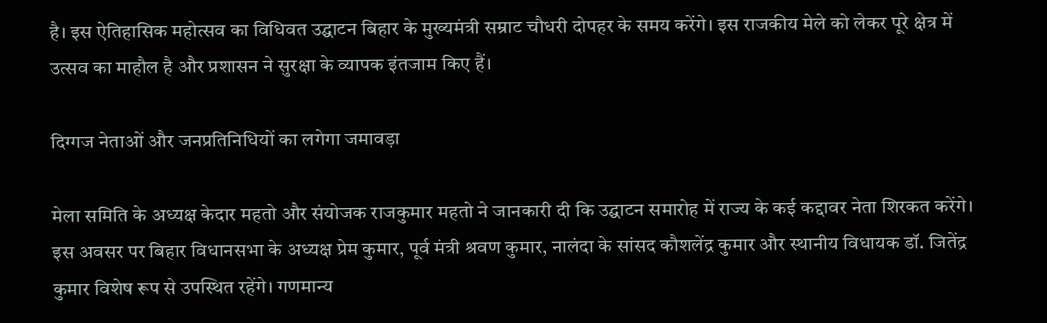है। इस ऐतिहासिक महोत्सव का विधिवत उद्घाटन बिहार के मुख्यमंत्री सम्राट चौधरी दोपहर के समय करेंगे। इस राजकीय मेले को लेकर पूरे क्षेत्र में उत्सव का माहौल है और प्रशासन ने सुरक्षा के व्यापक इंतजाम किए हैं।

दिग्गज नेताओं और जनप्रतिनिधियों का लगेगा जमावड़ा

मेला समिति के अध्यक्ष केदार महतो और संयोजक राजकुमार महतो ने जानकारी दी कि उद्घाटन समारोह में राज्य के कई कद्दावर नेता शिरकत करेंगे। इस अवसर पर बिहार विधानसभा के अध्यक्ष प्रेम कुमार, पूर्व मंत्री श्रवण कुमार, नालंदा के सांसद कौशलेंद्र कुमार और स्थानीय विधायक डॉ. जितेंद्र कुमार विशेष रूप से उपस्थित रहेंगे। गणमान्य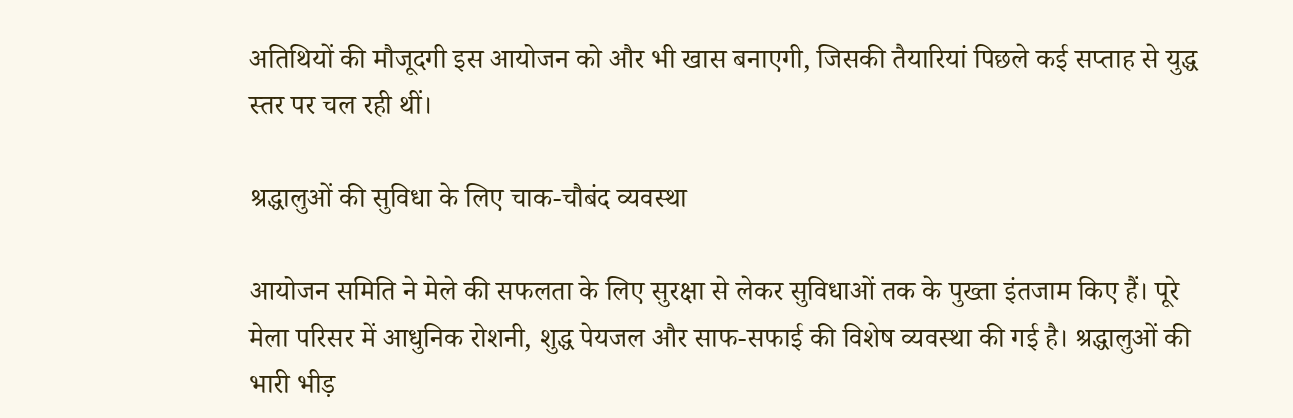अतिथियों की मौजूदगी इस आयोजन को और भी खास बनाएगी, जिसकी तैयारियां पिछले कई सप्ताह से युद्ध स्तर पर चल रही थीं।

श्रद्धालुओं की सुविधा के लिए चाक-चौबंद व्यवस्था

आयोजन समिति ने मेले की सफलता के लिए सुरक्षा से लेकर सुविधाओं तक के पुख्ता इंतजाम किए हैं। पूरे मेला परिसर में आधुनिक रोशनी, शुद्ध पेयजल और साफ-सफाई की विशेष व्यवस्था की गई है। श्रद्धालुओं की भारी भीड़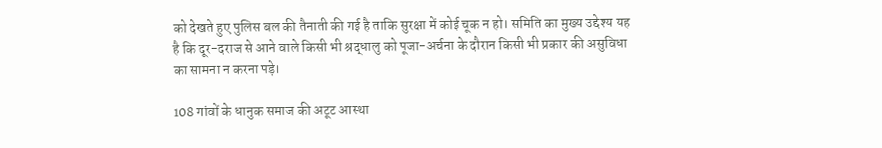को देखते हुए पुलिस बल की तैनाती की गई है ताकि सुरक्षा में कोई चूक न हो। समिति का मुख्य उद्देश्य यह है कि दूर-दराज से आने वाले किसी भी श्रद्धालु को पूजा-अर्चना के दौरान किसी भी प्रकार की असुविधा का सामना न करना पड़े।

108 गांवों के धानुक समाज की अटूट आस्था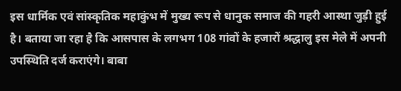इस धार्मिक एवं सांस्कृतिक महाकुंभ में मुख्य रूप से धानुक समाज की गहरी आस्था जुड़ी हुई है। बताया जा रहा है कि आसपास के लगभग 108 गांवों के हजारों श्रद्धालु इस मेले में अपनी उपस्थिति दर्ज कराएंगे। बाबा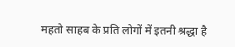महतो साहब के प्रति लोगों में इतनी श्रद्धा है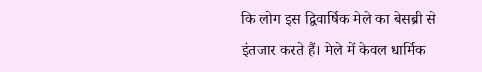कि लोग इस द्विवार्षिक मेले का बेसब्री से इंतजार करते हैं। मेले में केवल धार्मिक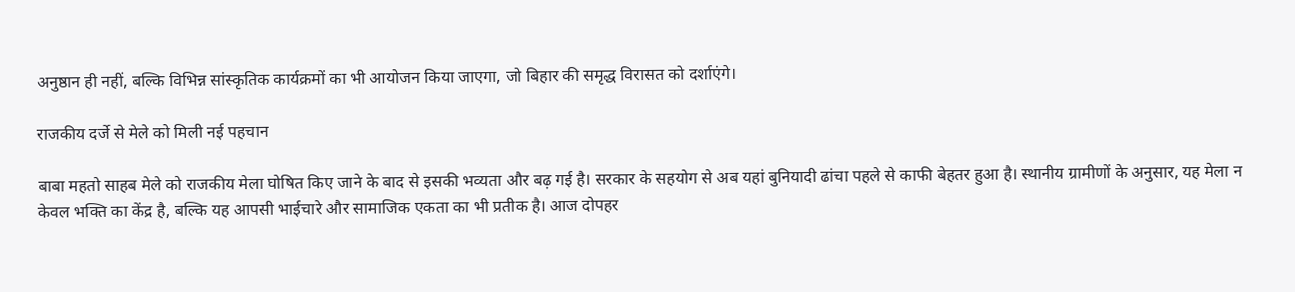अनुष्ठान ही नहीं, बल्कि विभिन्न सांस्कृतिक कार्यक्रमों का भी आयोजन किया जाएगा, जो बिहार की समृद्ध विरासत को दर्शाएंगे।

राजकीय दर्जे से मेले को मिली नई पहचान

बाबा महतो साहब मेले को राजकीय मेला घोषित किए जाने के बाद से इसकी भव्यता और बढ़ गई है। सरकार के सहयोग से अब यहां बुनियादी ढांचा पहले से काफी बेहतर हुआ है। स्थानीय ग्रामीणों के अनुसार, यह मेला न केवल भक्ति का केंद्र है, बल्कि यह आपसी भाईचारे और सामाजिक एकता का भी प्रतीक है। आज दोपहर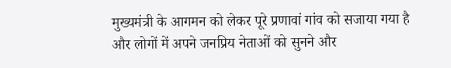मुख्यमंत्री के आगमन को लेकर पूरे प्रणावां गांव को सजाया गया है और लोगों में अपने जनप्रिय नेताओं को सुनने और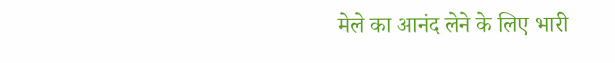मेले का आनंद लेने के लिए भारी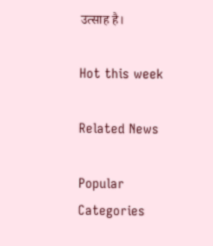उत्साह है।

Hot this week

Related News

Popular Categories